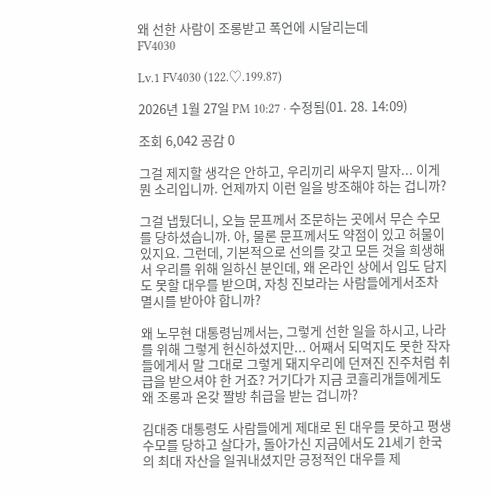왜 선한 사람이 조롱받고 폭언에 시달리는데
FV4030

Lv.1 FV4030 (122.♡.199.87)

2026년 1월 27일 PM 10:27 · 수정됨(01. 28. 14:09)

조회 6,042 공감 0

그걸 제지할 생각은 안하고, 우리끼리 싸우지 말자... 이게 뭔 소리입니까. 언제까지 이런 일을 방조해야 하는 겁니까?

그걸 냅뒀더니, 오늘 문프께서 조문하는 곳에서 무슨 수모를 당하셨습니까. 아, 물론 문프께서도 약점이 있고 허물이 있지요. 그런데, 기본적으로 선의를 갖고 모든 것을 희생해서 우리를 위해 일하신 분인데, 왜 온라인 상에서 입도 담지도 못할 대우를 받으며, 자칭 진보라는 사람들에게서조차 멸시를 받아야 합니까?

왜 노무현 대통령님께서는, 그렇게 선한 일을 하시고, 나라를 위해 그렇게 헌신하셨지만... 어째서 되먹지도 못한 작자들에게서 말 그대로 그렇게 돼지우리에 던져진 진주처럼 취급을 받으셔야 한 거죠? 거기다가 지금 코흘리개들에게도 왜 조롱과 온갖 짤방 취급을 받는 겁니까?

김대중 대통령도 사람들에게 제대로 된 대우를 못하고 평생 수모를 당하고 살다가, 돌아가신 지금에서도 21세기 한국의 최대 자산을 일궈내셨지만 긍정적인 대우를 제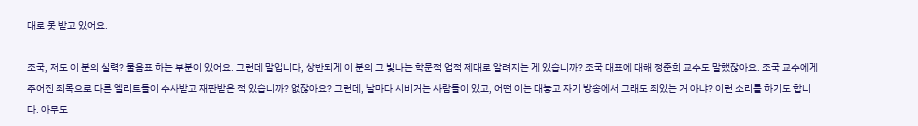대로 못 받고 있어요.

조국, 저도 이 분의 실력? 물음표 하는 부분이 있어요. 그런데 말입니다, 상반되게 이 분의 그 빛나는 학문적 업적 제대로 알려지는 게 있습니까? 조국 대표에 대해 정준희 교수도 말했잖아요. 조국 교수에게 주어진 죄목으로 다른 엘리트들이 수사받고 재판받은 적 있습니까? 없잖아요? 그런데, 날마다 시비거는 사람들이 있고, 어떤 이는 대놓고 자기 방송에서 그래도 죄있는 거 아냐? 이런 소리를 하기도 합니다. 아무도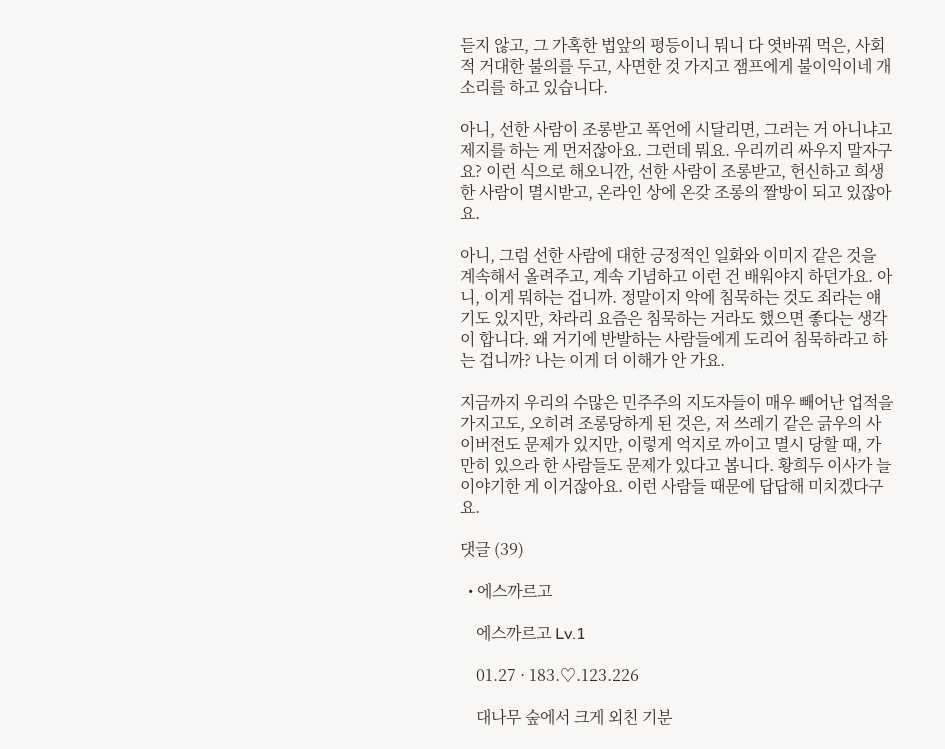듣지 않고, 그 가혹한 법앞의 평등이니 뭐니 다 엿바꿔 먹은, 사회적 거대한 불의를 두고, 사면한 것 가지고 잼프에게 불이익이네 개소리를 하고 있습니다.

아니, 선한 사람이 조롱받고 폭언에 시달리면, 그러는 거 아니냐고 제지를 하는 게 먼저잖아요. 그런데 뭐요. 우리끼리 싸우지 말자구요? 이런 식으로 해오니깐, 선한 사람이 조롱받고, 헌신하고 희생한 사람이 멸시받고, 온라인 상에 온갖 조롱의 짤방이 되고 있잖아요.

아니, 그럼 선한 사람에 대한 긍정적인 일화와 이미지 같은 것을 계속해서 올려주고, 계속 기념하고 이런 건 배워야지 하던가요. 아니, 이게 뭐하는 겁니까. 정말이지 악에 침묵하는 것도 죄라는 얘기도 있지만, 차라리 요즘은 침묵하는 거라도 했으면 좋다는 생각이 합니다. 왜 거기에 반발하는 사람들에게 도리어 침묵하라고 하는 겁니까? 나는 이게 더 이해가 안 가요.

지금까지 우리의 수많은 민주주의 지도자들이 매우 빼어난 업적을 가지고도, 오히려 조롱당하게 된 것은, 저 쓰레기 같은 긁우의 사이버전도 문제가 있지만, 이렇게 억지로 까이고 멸시 당할 때, 가만히 있으라 한 사람들도 문제가 있다고 봅니다. 황희두 이사가 늘 이야기한 게 이거잖아요. 이런 사람들 때문에 답답해 미치겠다구요.

댓글 (39)

  • 에스까르고

    에스까르고 Lv.1

    01.27 · 183.♡.123.226

    대나무 숲에서 크게 외친 기분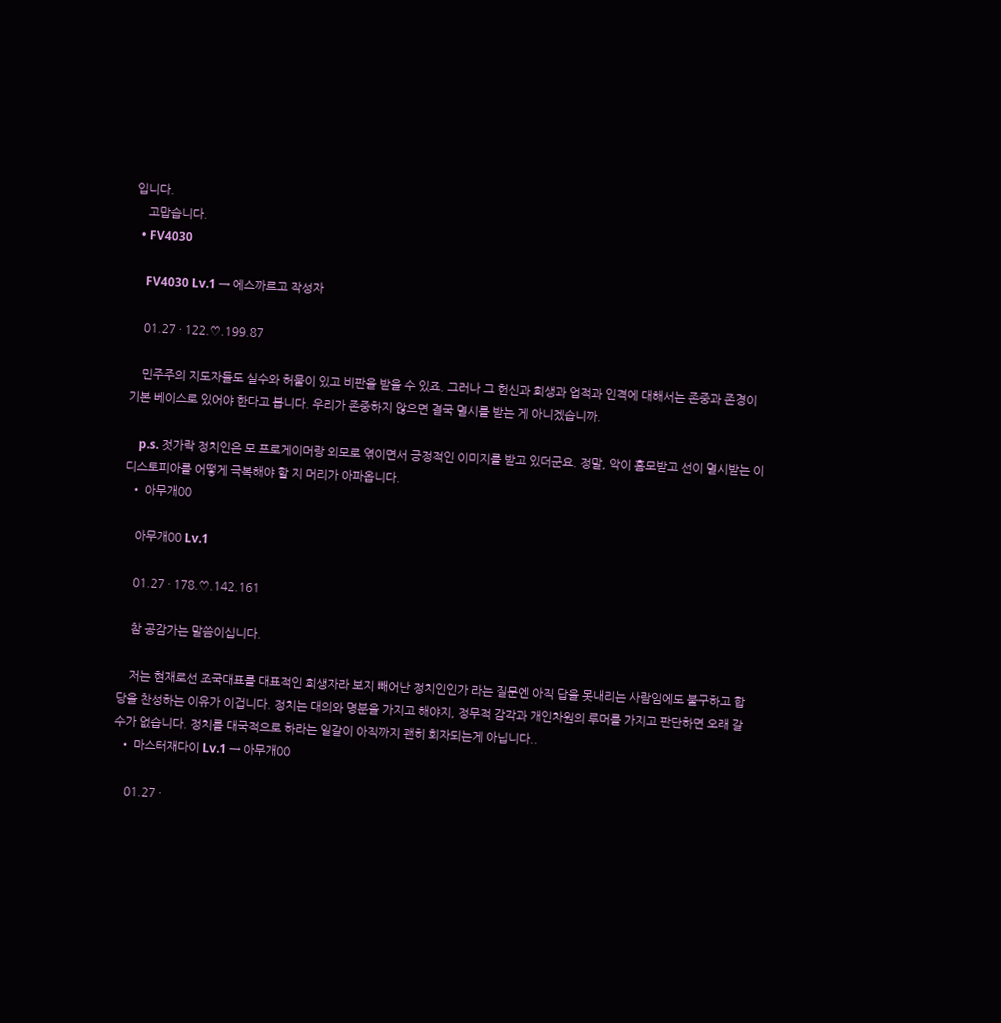입니다.
    고맙습니다.
  • FV4030

    FV4030 Lv.1 → 에스까르고 작성자

    01.27 · 122.♡.199.87

    민주주의 지도자들도 실수와 허물이 있고 비판을 받을 수 있죠. 그러나 그 헌신과 희생과 업적과 인격에 대해서는 존중과 존경이 기본 베이스로 있어야 한다고 봅니다. 우리가 존중하지 않으면 결국 멸시를 받는 게 아니겠습니까.

    p.s. 젓가락 정치인은 모 프로게이머랑 외모로 엮이면서 긍정적인 이미지를 받고 있더군요. 정말, 악이 흠모받고 선이 멸시받는 이 디스토피아를 어떻게 극복해야 할 지 머리가 아파옵니다.
  • 아무개00

    아무개00 Lv.1

    01.27 · 178.♡.142.161

    참 공감가는 말씀이십니다.

    저는 현재로선 조국대표를 대표적인 희생자라 보지 빼어난 정치인인가 라는 질문엔 아직 답을 못내리는 사람임에도 불구하고 합당을 찬성하는 이유가 이겁니다. 정치는 대의와 명분을 가지고 해야지, 정무적 감각과 개인차원의 루머를 가지고 판단하면 오래 갈 수가 없습니다. 정치를 대국적으로 하라는 일갈이 아직까지 괜히 회자되는게 아닙니다..
  • 마스터재다이 Lv.1 → 아무개00

    01.27 ·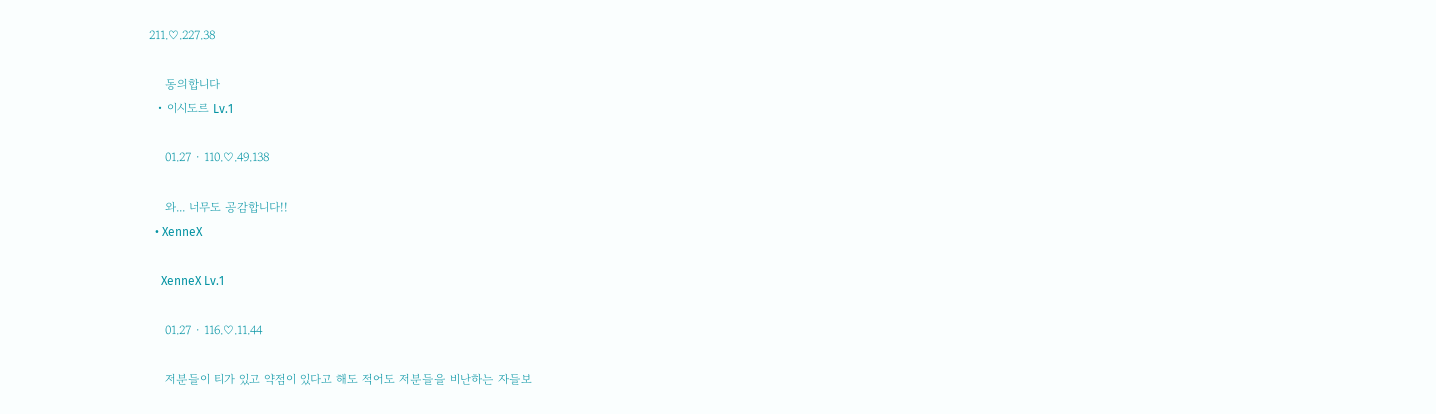211.♡.227.38

    동의합니다
  • 이시도르 Lv.1

    01.27 · 110.♡.49.138

    와... 너무도 공감합니다!!
  • XenneX

    XenneX Lv.1

    01.27 · 116.♡.11.44

    저분들이 티가 있고 약점이 있다고 해도 적어도 저분들을 비난하는 자들보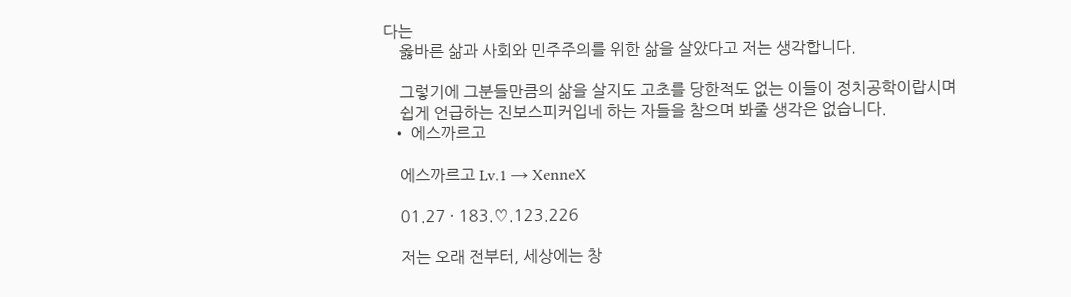다는
    옳바른 삶과 사회와 민주주의를 위한 삶을 살았다고 저는 생각합니다.

    그렇기에 그분들만큼의 삶을 살지도 고초를 당한적도 없는 이들이 정치공학이랍시며
    쉽게 언급하는 진보스피커입네 하는 자들을 참으며 봐줄 생각은 없습니다.
  • 에스까르고

    에스까르고 Lv.1 → XenneX

    01.27 · 183.♡.123.226

    저는 오래 전부터, 세상에는 창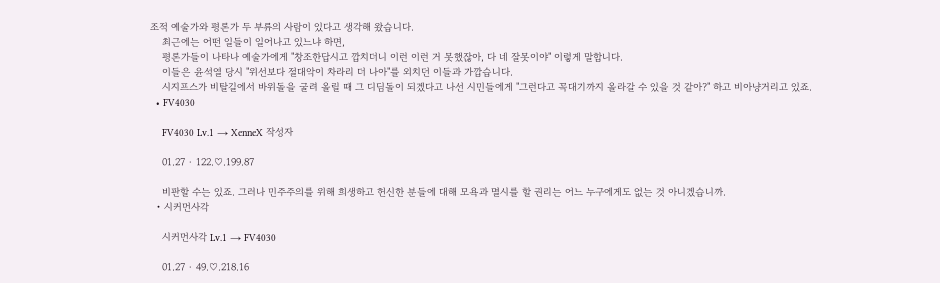조적 예술가와 평론가 두 부류의 사람이 있다고 생각해 왔습니다.
    최근에는 어떤 일들이 일어나고 있느냐 하면,
    평론가들이 나타나 예술가에게 "창조한답시고 깝치더니 이런 이런 거 못했잖아, 다 네 잘못이야" 이렇게 말합니다.
    이들은 윤석열 당시 "위선보다 절대악이 차라리 더 나아"를 외치던 이들과 가깝습니다.
    시지프스가 비탈길에서 바위돌을 굴려 올릴 때 그 디딤돌이 되겠다고 나선 시민들에게 "그런다고 꼭대기까지 올라갈 수 있을 것 같아?" 하고 비아냥거리고 있죠.
  • FV4030

    FV4030 Lv.1 → XenneX 작성자

    01.27 · 122.♡.199.87

    비판할 수는 있죠. 그러나 민주주의를 위해 희생하고 헌신한 분들에 대해 모욕과 멸시를 할 권리는 어느 누구에게도 없는 것 아니겠습니까.
  • 시커먼사각

    시커먼사각 Lv.1 → FV4030

    01.27 · 49.♡.218.16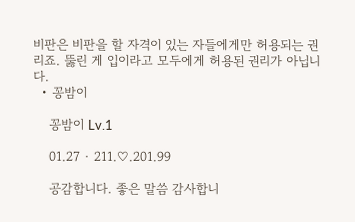비판은 비판을 할 자격이 있는 자들에게만 허용되는 권리죠. 뚫린 게 입이라고 모두에게 허용된 권리가 아닙니다.
  • 꽁밤이

    꽁밤이 Lv.1

    01.27 · 211.♡.201.99

    공감합니다. 좋은 말씀 감사합니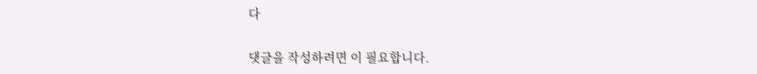다

댓글을 작성하려면 이 필요합니다.